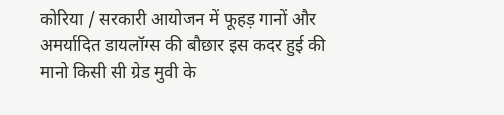कोरिया / सरकारी आयोजन में फूहड़ गानों और अमर्यादित डायलॉग्स की बौछार इस कदर हुई की मानो किसी सी ग्रेड मुवी के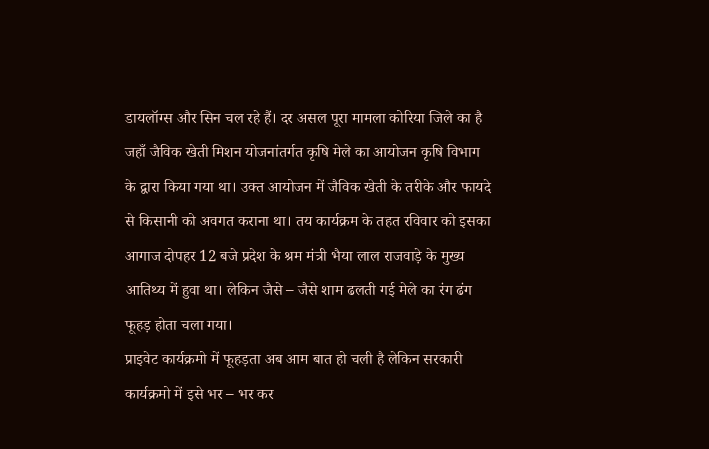डायलॉग्स और सिन चल रहे हैं। दर असल पूरा मामला कोरिया जिले का है जहाँ जैविक खेती मिशन योजनांतर्गत कृषि मेले का आयोजन कृषि विभाग के द्वारा किया गया था। उक्त आयोजन में जैविक खेती के तरीके और फायदे से किसानी को अवगत कराना था। तय कार्यक्रम के तहत रविवार को इसका आगाज दोपहर 12 बजे प्रदेश के श्रम मंत्री भैया लाल राजवाड़े के मुख्य आतिथ्य में हुवा था। लेकिन जैसे – जैसे शाम ढलती गई मेले का रंग ढंग फूहड़ होता चला गया।
प्राइवेट कार्यक्रमो में फूहड़ता अब आम बात हो चली है लेकिन सरकारी कार्यक्रमो में इसे भर – भर कर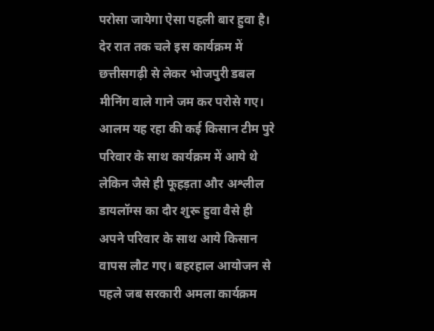परोसा जायेगा ऐसा पहली बार हुवा है। देर रात तक चले इस कार्यक्रम में छत्तीसगढ़ी से लेकर भोजपुरी डबल मीनिंग वाले गाने जम कर परोसे गए। आलम यह रहा की कई किसान टीम पुरे परिवार के साथ कार्यक्रम में आये थे लेकिन जैसे ही फूहड़ता और अश्लील डायलॉग्स का दौर शुरू हुवा वैसे ही अपने परिवार के साथ आये किसान वापस लौट गए। बहरहाल आयोजन से पहले जब सरकारी अमला कार्यक्रम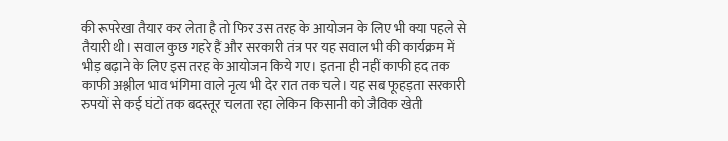की रूपरेखा तैयार कर लेता है तो फिर उस तरह के आयोजन के लिए भी क्या पहले से तैयारी थी। सवाल कुछ गहरे हैं और सरकारी तंत्र पर यह सवाल भी की कार्यक्रम में भीड़ बढ़ाने के लिए इस तरह के आयोजन किये गए। इतना ही नहीं काफी हद तक काफी अश्लील भाव भंगिमा वाले नृत्य भी देर रात तक चले। यह सब फूहड़ता सरकारी रुपयों से कई घंटों तक बदस्तूर चलता रहा लेकिन किसानी को जैविक खेती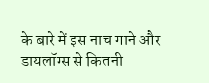के बारे में इस नाच गाने और डायलॉग्स से कितनी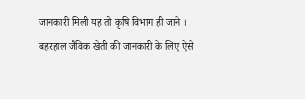जानकारी मिली यह तो कृषि विभाग ही जाने ।
बहरहाल जैविक खेती की जानकारी के लिए ऐसे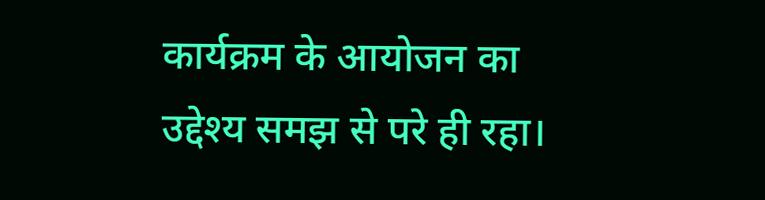कार्यक्रम के आयोजन का उद्देश्य समझ से परे ही रहा।